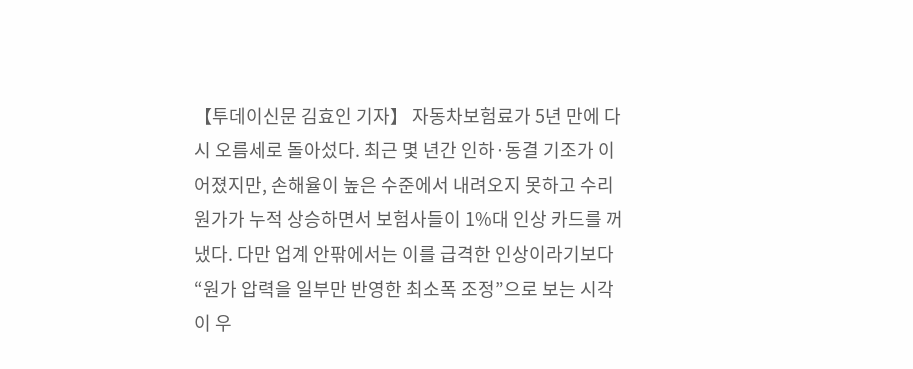【투데이신문 김효인 기자】 자동차보험료가 5년 만에 다시 오름세로 돌아섰다. 최근 몇 년간 인하·동결 기조가 이어졌지만, 손해율이 높은 수준에서 내려오지 못하고 수리 원가가 누적 상승하면서 보험사들이 1%대 인상 카드를 꺼냈다. 다만 업계 안팎에서는 이를 급격한 인상이라기보다 “원가 압력을 일부만 반영한 최소폭 조정”으로 보는 시각이 우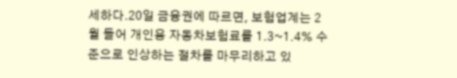세하다.20일 금융권에 따르면, 보험업계는 2월 들어 개인용 자동차보험료를 1.3~1.4% 수준으로 인상하는 절차를 마무리하고 있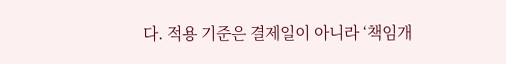다. 적용 기준은 결제일이 아니라 ‘책임개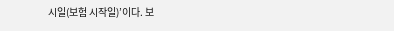시일(보험 시작일)’이다. 보